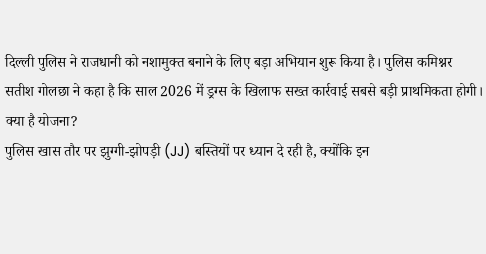दिल्ली पुलिस ने राजधानी को नशामुक्त बनाने के लिए बड़ा अभियान शुरू किया है। पुलिस कमिश्नर सतीश गोलछा ने कहा है कि साल 2026 में ड्रग्स के खिलाफ सख्त कार्रवाई सबसे बड़ी प्राथमिकता होगी।
क्या है योजना?
पुलिस खास तौर पर झुग्गी-झोपड़ी (JJ) बस्तियों पर ध्यान दे रही है, क्योंकि इन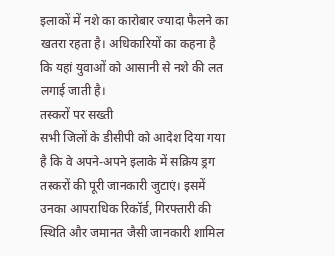इलाकों में नशे का कारोबार ज्यादा फैलने का खतरा रहता है। अधिकारियों का कहना है कि यहां युवाओं को आसानी से नशे की लत लगाई जाती है।
तस्करों पर सख्ती
सभी जिलों के डीसीपी को आदेश दिया गया है कि वे अपने-अपने इलाके में सक्रिय ड्रग तस्करों की पूरी जानकारी जुटाएं। इसमें उनका आपराधिक रिकॉर्ड, गिरफ्तारी की स्थिति और जमानत जैसी जानकारी शामिल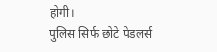होगी।
पुलिस सिर्फ छोटे पेडलर्स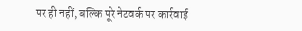पर ही नहीं, बल्कि पूरे नेटवर्क पर कार्रवाई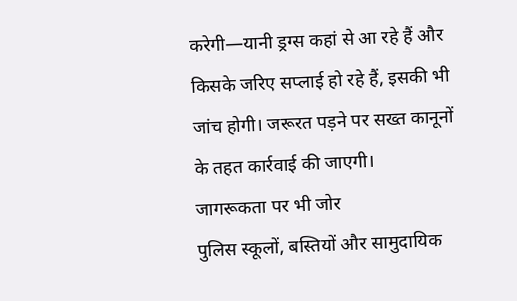करेगी—यानी ड्रग्स कहां से आ रहे हैं और किसके जरिए सप्लाई हो रहे हैं, इसकी भी जांच होगी। जरूरत पड़ने पर सख्त कानूनों के तहत कार्रवाई की जाएगी।
जागरूकता पर भी जोर
पुलिस स्कूलों, बस्तियों और सामुदायिक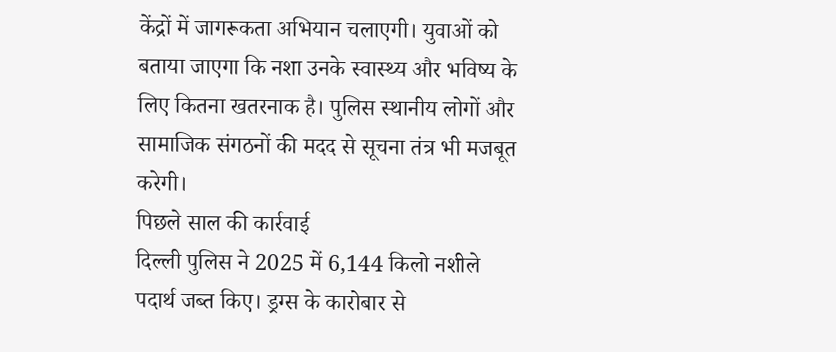केंद्रों में जागरूकता अभियान चलाएगी। युवाओं को बताया जाएगा कि नशा उनके स्वास्थ्य और भविष्य के लिए कितना खतरनाक है। पुलिस स्थानीय लोगों और सामाजिक संगठनों की मदद से सूचना तंत्र भी मजबूत करेगी।
पिछले साल की कार्रवाई
दिल्ली पुलिस ने 2025 में 6,144 किलो नशीले पदार्थ जब्त किए। ड्रग्स के कारोबार से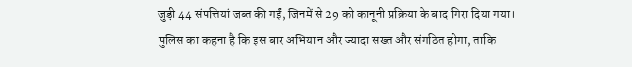जुड़ी 44 संपत्तियां जब्त की गईं, जिनमें से 29 को कानूनी प्रक्रिया के बाद गिरा दिया गया।
पुलिस का कहना है कि इस बार अभियान और ज्यादा सख्त और संगठित होगा, ताकि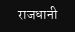राजधानी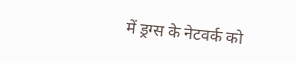में ड्रग्स के नेटवर्क को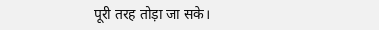पूरी तरह तोड़ा जा सके।